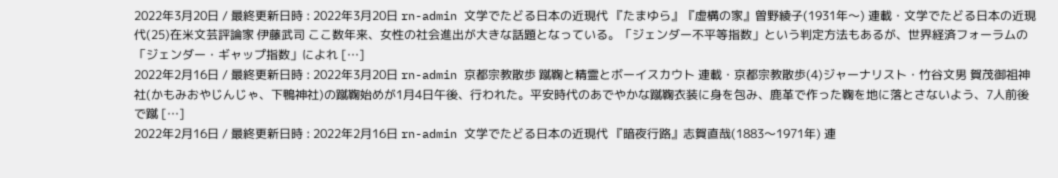2022年3月20日 / 最終更新日時 : 2022年3月20日 rn-admin 文学でたどる日本の近現代 『たまゆら』『虚構の家』曽野綾子(1931年〜) 連載・文学でたどる日本の近現代(25)在米文芸評論家 伊藤武司 ここ数年来、女性の社会進出が大きな話題となっている。「ジェンダー不平等指数」という判定方法もあるが、世界経済フォーラムの「ジェンダー・ギャップ指数」によれ […]
2022年2月16日 / 最終更新日時 : 2022年3月20日 rn-admin 京都宗教散歩 蹴鞠と精霊とボーイスカウト 連載・京都宗教散歩(4)ジャーナリスト・竹谷文男 賀茂御祖神社(かもみおやじんじゃ、下鴨神社)の蹴鞠始めが1月4日午後、行われた。平安時代のあでやかな蹴鞠衣装に身を包み、鹿革で作った鞠を地に落とさないよう、7人前後で蹴 […]
2022年2月16日 / 最終更新日時 : 2022年2月16日 rn-admin 文学でたどる日本の近現代 『暗夜行路』志賀直哉(1883〜1971年) 連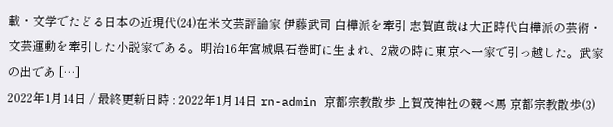載・文学でたどる日本の近現代(24)在米文芸評論家 伊藤武司 白樺派を牽引 志賀直哉は大正時代白樺派の芸術・文芸運動を牽引した小説家である。明治16年宮城県石巻町に生まれ、2歳の時に東京へ一家で引っ越した。武家の出であ […]
2022年1月14日 / 最終更新日時 : 2022年1月14日 rn-admin 京都宗教散歩 上賀茂神社の競べ馬 京都宗教散歩(3)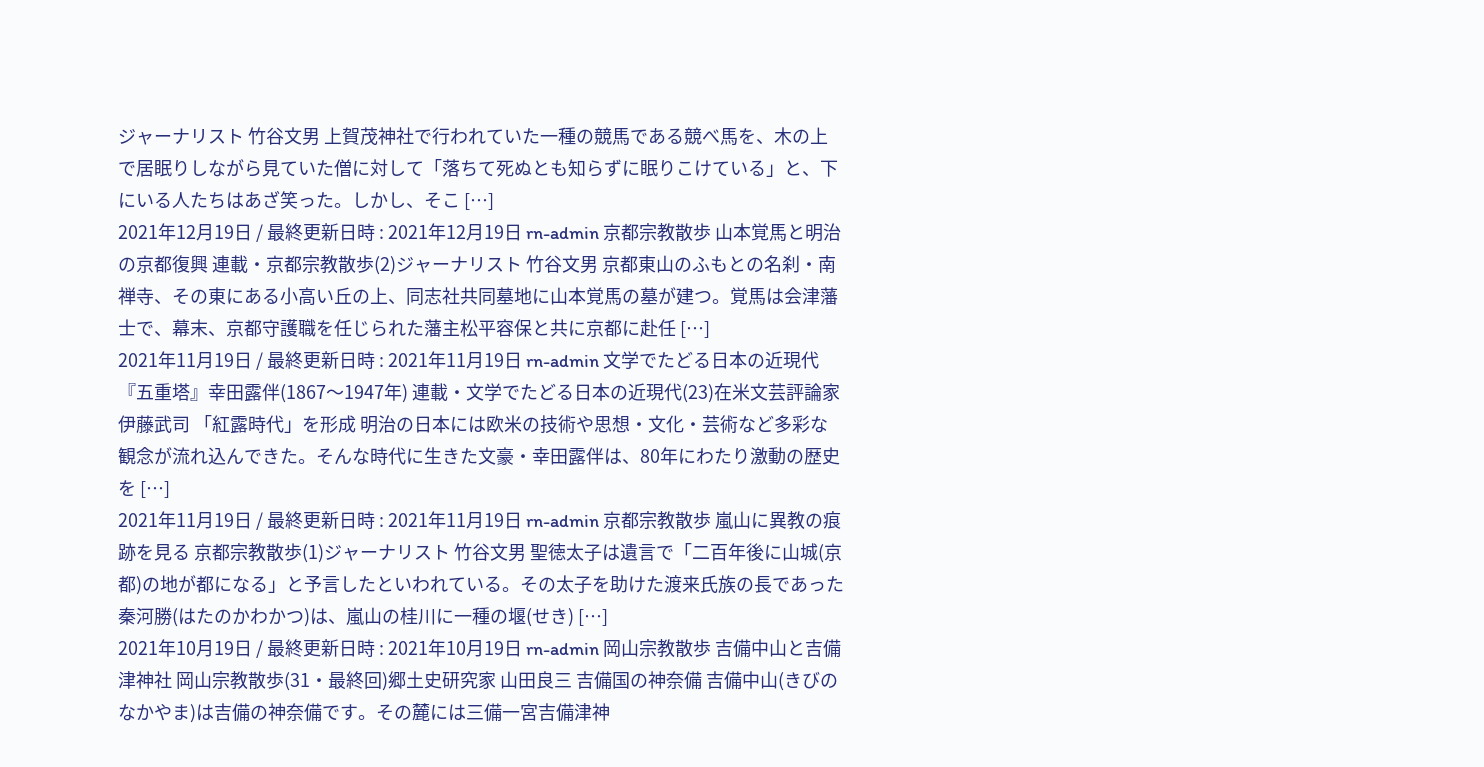ジャーナリスト 竹谷文男 上賀茂神社で行われていた一種の競馬である競べ馬を、木の上で居眠りしながら見ていた僧に対して「落ちて死ぬとも知らずに眠りこけている」と、下にいる人たちはあざ笑った。しかし、そこ […]
2021年12月19日 / 最終更新日時 : 2021年12月19日 rn-admin 京都宗教散歩 山本覚馬と明治の京都復興 連載・京都宗教散歩(2)ジャーナリスト 竹谷文男 京都東山のふもとの名刹・南禅寺、その東にある小高い丘の上、同志社共同墓地に山本覚馬の墓が建つ。覚馬は会津藩士で、幕末、京都守護職を任じられた藩主松平容保と共に京都に赴任 […]
2021年11月19日 / 最終更新日時 : 2021年11月19日 rn-admin 文学でたどる日本の近現代 『五重塔』幸田露伴(1867〜1947年) 連載・文学でたどる日本の近現代(23)在米文芸評論家 伊藤武司 「紅露時代」を形成 明治の日本には欧米の技術や思想・文化・芸術など多彩な観念が流れ込んできた。そんな時代に生きた文豪・幸田露伴は、80年にわたり激動の歴史を […]
2021年11月19日 / 最終更新日時 : 2021年11月19日 rn-admin 京都宗教散歩 嵐山に異教の痕跡を見る 京都宗教散歩(1)ジャーナリスト 竹谷文男 聖徳太子は遺言で「二百年後に山城(京都)の地が都になる」と予言したといわれている。その太子を助けた渡来氏族の長であった秦河勝(はたのかわかつ)は、嵐山の桂川に一種の堰(せき) […]
2021年10月19日 / 最終更新日時 : 2021年10月19日 rn-admin 岡山宗教散歩 吉備中山と吉備津神社 岡山宗教散歩(31・最終回)郷土史研究家 山田良三 吉備国の神奈備 吉備中山(きびのなかやま)は吉備の神奈備です。その麓には三備一宮吉備津神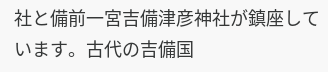社と備前一宮吉備津彦神社が鎮座しています。古代の吉備国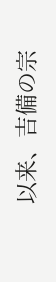以来、吉備の宗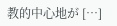教的中心地が […]